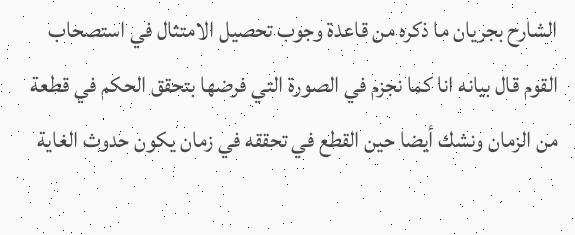الشارح بجريان ما ذكره من قاعدة وجوب تحصيل الامتثال في استصحاب القوم قال بيانه انا كما نجزم في الصورة التي فرضها بتحقق الحكم في قطعة من الزمان ونشك أيضا حين القطع في تحققه في زمان يكون حدوث الغاية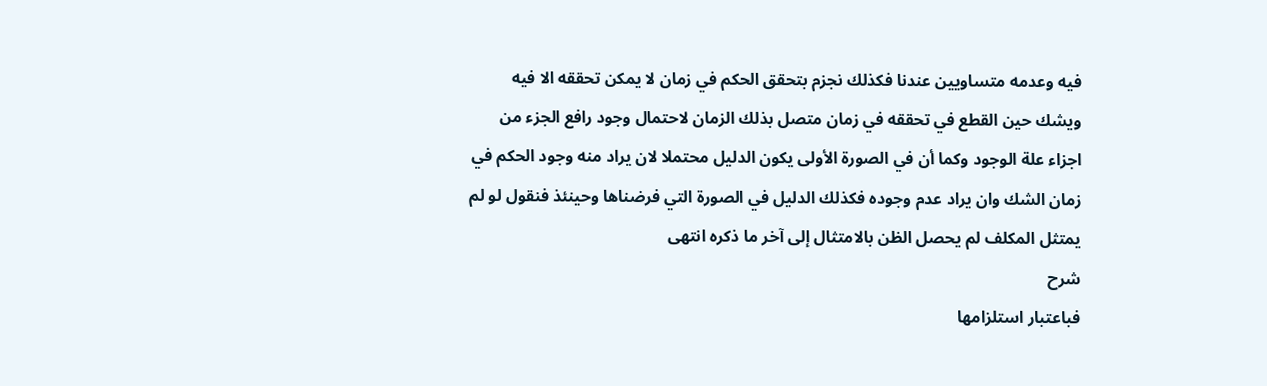فيه وعدمه متساويين عندنا فكذلك نجزم بتحقق الحكم في زمان لا يمكن تحققه الا فيه ويشك حين القطع في تحققه في زمان متصل بذلك الزمان لاحتمال وجود رافع الجزء من اجزاء علة الوجود وكما أن في الصورة الأولى يكون الدليل محتملا لان يراد منه وجود الحكم في زمان الشك وان يراد عدم وجوده فكذلك الدليل في الصورة التي فرضناها وحينئذ فنقول لو لم يمتثل المكلف لم يحصل الظن بالامتثال إلى آخر ما ذكره انتهى
شرح
فباعتبار استلزامها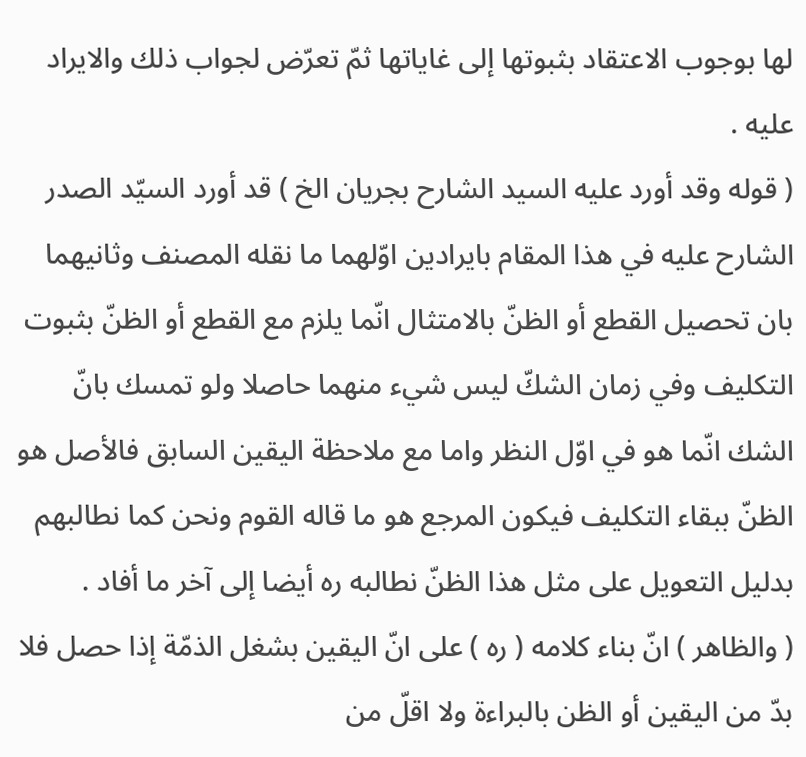لها بوجوب الاعتقاد بثبوتها إلى غاياتها ثمّ تعرّض لجواب ذلك والايراد عليه .
( قوله وقد أورد عليه السيد الشارح بجريان الخ ) قد أورد السيّد الصدر الشارح عليه في هذا المقام بايرادين اوّلهما ما نقله المصنف وثانيهما بان تحصيل القطع أو الظنّ بالامتثال انّما يلزم مع القطع أو الظنّ بثبوت التكليف وفي زمان الشكّ ليس شيء منهما حاصلا ولو تمسك بانّ الشك انّما هو في اوّل النظر واما مع ملاحظة اليقين السابق فالأصل هو الظنّ ببقاء التكليف فيكون المرجع هو ما قاله القوم ونحن كما نطالبهم بدليل التعويل على مثل هذا الظنّ نطالبه ره أيضا إلى آخر ما أفاد .
( والظاهر ) انّ بناء كلامه ( ره ) على انّ اليقين بشغل الذمّة إذا حصل فلا بدّ من اليقين أو الظن بالبراءة ولا اقلّ من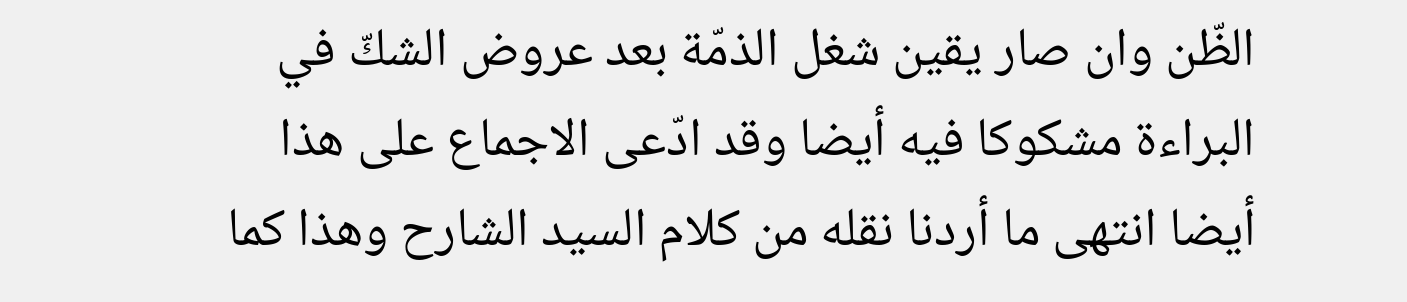الظّن وان صار يقين شغل الذمّة بعد عروض الشكّ في البراءة مشكوكا فيه أيضا وقد ادّعى الاجماع على هذا أيضا انتهى ما أردنا نقله من كلام السيد الشارح وهذا كما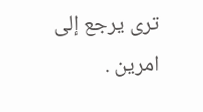ترى يرجع إلى امرين .